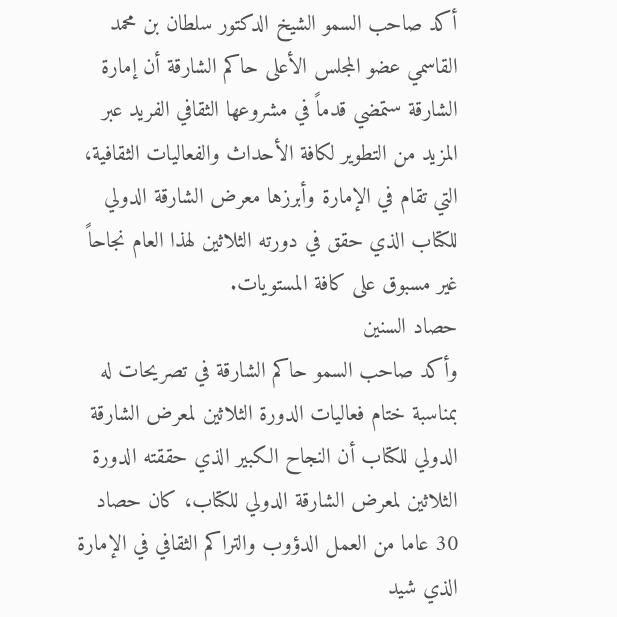أكد صاحب السمو الشيخ الدكتور سلطان بن محمد القاسمي عضو المجلس الأعلى حاكم الشارقة أن إمارة الشارقة ستمضي قدماً في مشروعها الثقافي الفريد عبر المزيد من التطوير لكافة الأحداث والفعاليات الثقافية، التي تقام في الإمارة وأبرزها معرض الشارقة الدولي للكتاب الذي حقق في دورته الثلاثين لهذا العام نجاحاً غير مسبوق على كافة المستويات.
حصاد السنين
وأكد صاحب السمو حاكم الشارقة في تصريحات له بمناسبة ختام فعاليات الدورة الثلاثين لمعرض الشارقة الدولي للكتاب أن النجاح الكبير الذي حققته الدورة الثلاثين لمعرض الشارقة الدولي للكتاب، كان حصاد 30 عاما من العمل الدؤوب والتراكم الثقافي في الإمارة الذي شيد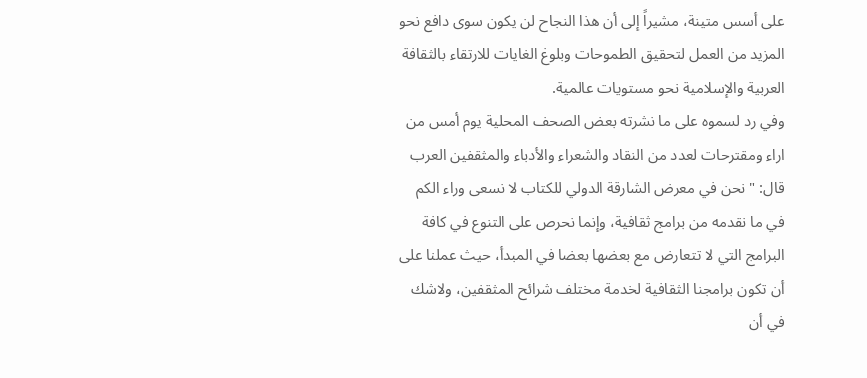على أسس متينة، مشيراً إلى أن هذا النجاح لن يكون سوى دافع نحو المزيد من العمل لتحقيق الطموحات وبلوغ الغايات للارتقاء بالثقافة العربية والإسلامية نحو مستويات عالمية.
وفي رد لسموه على ما نشرته بعض الصحف المحلية يوم أمس من اراء ومقترحات لعدد من النقاد والشعراء والأدباء والمثقفين العرب قال: "نحن في معرض الشارقة الدولي للكتاب لا نسعى وراء الكم في ما نقدمه من برامج ثقافية، وإنما نحرص على التنوع في كافة البرامج التي لا تتعارض مع بعضها بعضا في المبدأ، حيث عملنا على أن تكون برامجنا الثقافية لخدمة مختلف شرائح المثقفين، ولاشك في أن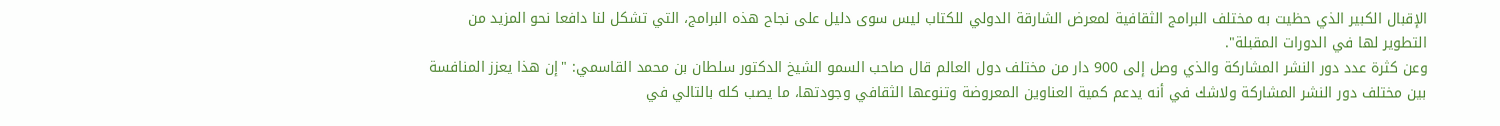الإقبال الكبير الذي حظيت به مختلف البرامج الثقافية لمعرض الشارقة الدولي للكتاب ليس سوى دليل على نجاح هذه البرامج، التي تشكل لنا دافعا نحو المزيد من التطوير لها في الدورات المقبلة".
وعن كثرة عدد دور النشر المشاركة والذي وصل إلى 900 دار من مختلف دول العالم قال صاحب السمو الشيخ الدكتور سلطان بن محمد القاسمي: "إن هذا يعزز المنافسة بين مختلف دور النشر المشاركة ولاشك في أنه يدعم كمية العناوين المعروضة وتنوعها الثقافي وجودتها، ما يصب كله بالتالي في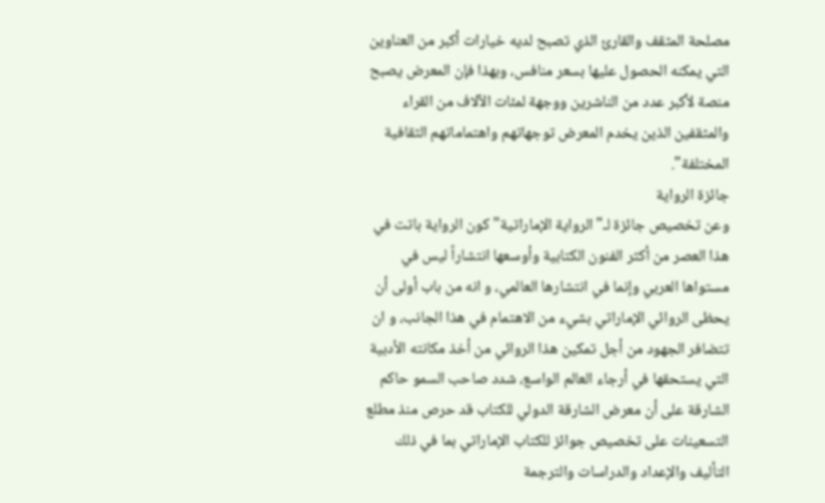مصلحة المثقف والقارئ الذي تصبح لديه خيارات أكبر من العناوين التي يمكنه الحصول عليها بسعر منافس، وبهذا فإن المعرض يصبح منصة لأكبر عدد من الناشرين ووجهة لمئات الآلاف من القراء والمثقفين الذين يخدم المعرض توجهاتهم واهتماماتهم الثقافية المختلفة".
جائزة الرواية
وعن تخصيص جائزة لـ"الرواية الإماراتية" كون الرواية باتت في هذا العصر من أكثر الفنون الكتابية وأوسعها انتشاراً ليس في مستواها العربي وإنما في انتشارها العالمي، و انه من باب أولى أن يحظى الروائي الإماراتي بشيء من الاهتمام في هذا الجانب، و ان تتضافر الجهود من أجل تمكين هذا الروائي من أخذ مكانته الأدبية التي يستحقها في أرجاء العالم الواسع، شدد صاحب السمو حاكم الشارقة على أن معرض الشارقة الدولي للكتاب قد حرص منذ مطلع التسعينات على تخصيص جوائز للكتاب الإماراتي بما في ذلك التأليف والإعداد والدراسات والترجمة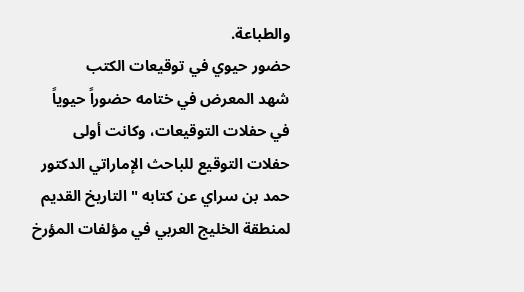والطباعة.
حضور حيوي في توقيعات الكتب
شهد المعرض في ختامه حضوراً حيوياً في حفلات التوقيعات، وكانت أولى حفلات التوقيع للباحث الإماراتي الدكتور حمد بن سراي عن كتابه "التاريخ القديم لمنطقة الخليج العربي في مؤلفات المؤرخ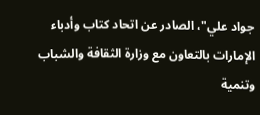جواد علي"، الصادر عن اتحاد كتاب وأدباء الإمارات بالتعاون مع وزارة الثقافة والشباب وتنمية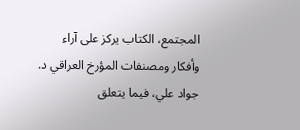المجتمع، الكتاب يركز على آراء وأفكار ومصنفات المؤرخ العراقي د. جواد علي، فيما يتعلق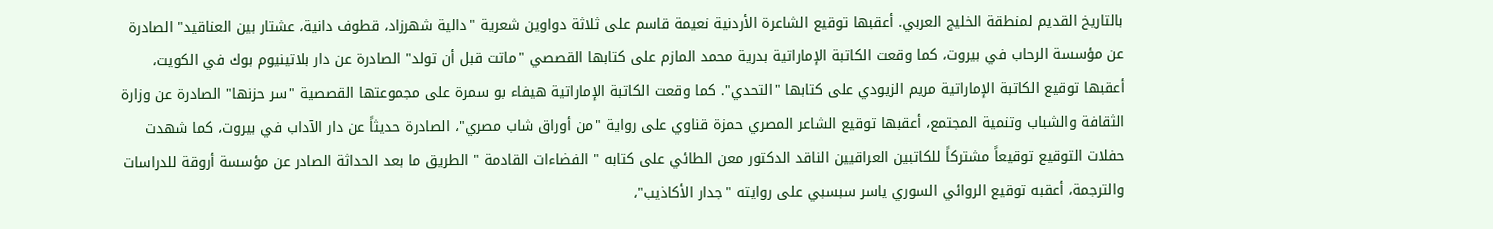بالتاريخ القديم لمنطقة الخليج العربي. أعقبها توقيع الشاعرة الأردنية نعيمة قاسم على ثلاثة دواوين شعرية "دالية شهرزاد، قطوف دانية، عشتار بين العناقيد" الصادرة عن مؤسسة الرحاب في بيروت، كما وقعت الكاتبة الإماراتية بدرية محمد المازم على كتابها القصصي "ماتت قبل أن تولد" الصادرة عن دار بلاتينيوم بوك في الكويت، أعقبها توقيع الكاتبة الإماراتية مريم الزيودي على كتابها "التحدي". كما وقعت الكاتبة الإماراتية هيفاء بو سمرة على مجموعتها القصصية "سر حزنها" الصادرة عن وزارة الثقافة والشباب وتنمية المجتمع، أعقبها توقيع الشاعر المصري حمزة قناوي على رواية "من أوراق شاب مصري"، الصادرة حديثاً عن دار الآداب في بيروت، كما شهدت حفلات التوقيع توقيعاً مشتركاً للكاتبين العراقيين الناقد الدكتور معن الطائي على كتابه " الفضاءات القادمة " الطريق ما بعد الحداثة الصادر عن مؤسسة أروقة للدراسات والترجمة، أعقبه توقيع الروائي السوري ياسر سبسبي على روايته "جدار الأكاذيب"،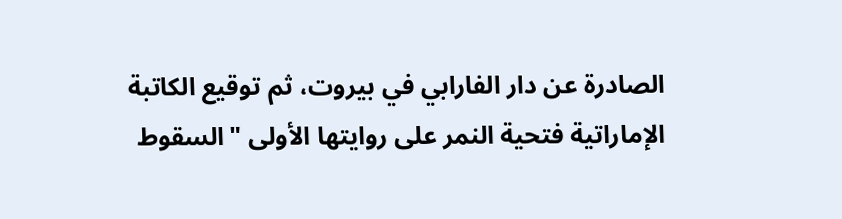الصادرة عن دار الفارابي في بيروت، ثم توقيع الكاتبة الإماراتية فتحية النمر على روايتها الأولى "السقوط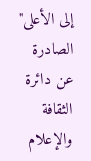إلى الأعلى" الصادرة عن دائرة الثقافة والإعلام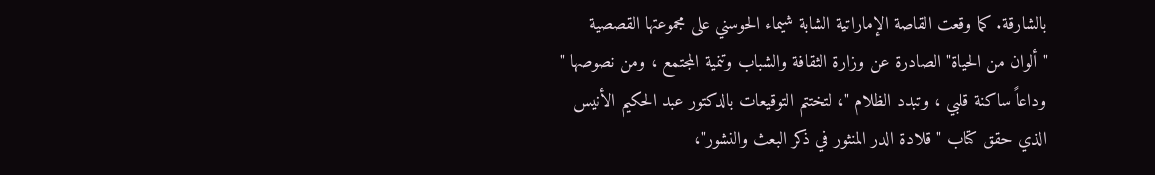بالشارقة. كما وقعت القاصة الإماراتية الشابة شيماء الحوسني على مجموعتها القصصية "ألوان من الحياة" الصادرة عن وزارة الثقافة والشباب وتنمية المجتمع ، ومن نصوصها " وداعاً ساكنة قلبي ، وتبدد الظلام "، لتختتم التوقيعات بالدكتور عبد الحكيم الأنيس الذي حقق كتاب "قلادة الدر المنثور في ذكر البعث والنشور"،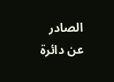الصادر عن دائرة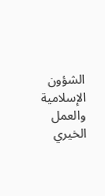الشؤون الإسلامية والعمل الخيري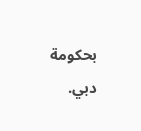بحكومة دبي.